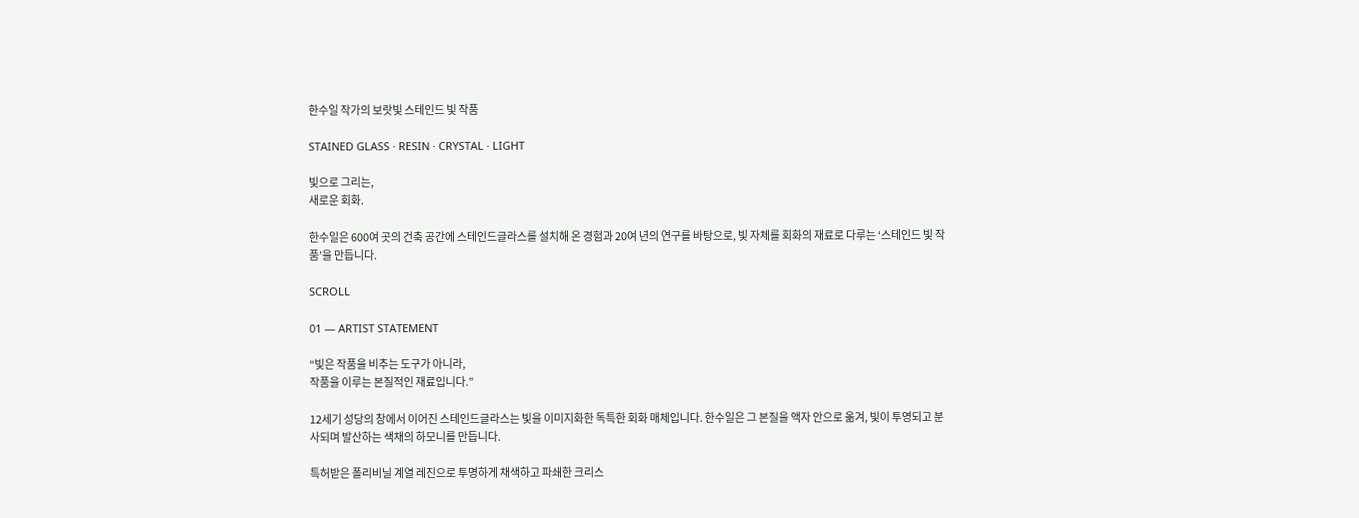한수일 작가의 보랏빛 스테인드 빛 작품

STAINED GLASS · RESIN · CRYSTAL · LIGHT

빛으로 그리는,
새로운 회화.

한수일은 600여 곳의 건축 공간에 스테인드글라스를 설치해 온 경험과 20여 년의 연구를 바탕으로, 빛 자체를 회화의 재료로 다루는 ‘스테인드 빛 작품’을 만듭니다.

SCROLL

01 — ARTIST STATEMENT

“빛은 작품을 비추는 도구가 아니라,
작품을 이루는 본질적인 재료입니다.”

12세기 성당의 창에서 이어진 스테인드글라스는 빛을 이미지화한 독특한 회화 매체입니다. 한수일은 그 본질을 액자 안으로 옮겨, 빛이 투영되고 분사되며 발산하는 색채의 하모니를 만듭니다.

특허받은 폴리비닐 계열 레진으로 투명하게 채색하고 파쇄한 크리스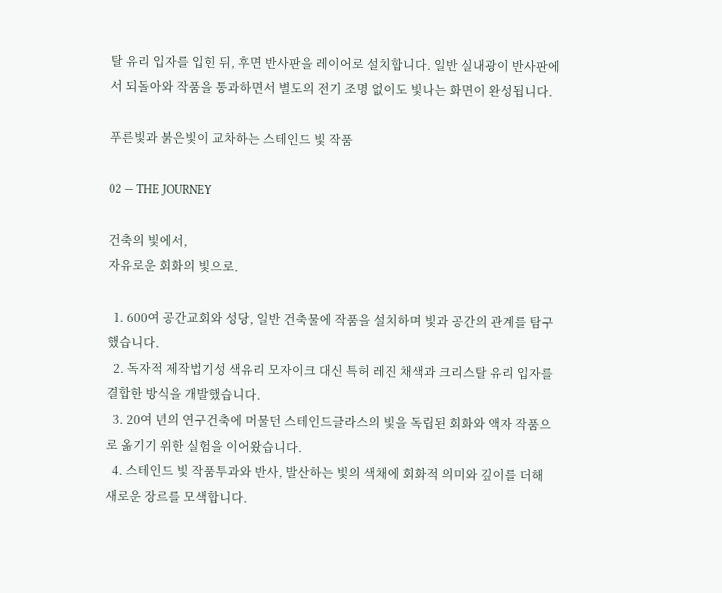탈 유리 입자를 입힌 뒤, 후면 반사판을 레이어로 설치합니다. 일반 실내광이 반사판에서 되돌아와 작품을 통과하면서 별도의 전기 조명 없이도 빛나는 화면이 완성됩니다.

푸른빛과 붉은빛이 교차하는 스테인드 빛 작품

02 — THE JOURNEY

건축의 빛에서,
자유로운 회화의 빛으로.

  1. 600여 공간교회와 성당, 일반 건축물에 작품을 설치하며 빛과 공간의 관계를 탐구했습니다.
  2. 독자적 제작법기성 색유리 모자이크 대신 특허 레진 채색과 크리스탈 유리 입자를 결합한 방식을 개발했습니다.
  3. 20여 년의 연구건축에 머물던 스테인드글라스의 빛을 독립된 회화와 액자 작품으로 옮기기 위한 실험을 이어왔습니다.
  4. 스테인드 빛 작품투과와 반사, 발산하는 빛의 색채에 회화적 의미와 깊이를 더해 새로운 장르를 모색합니다.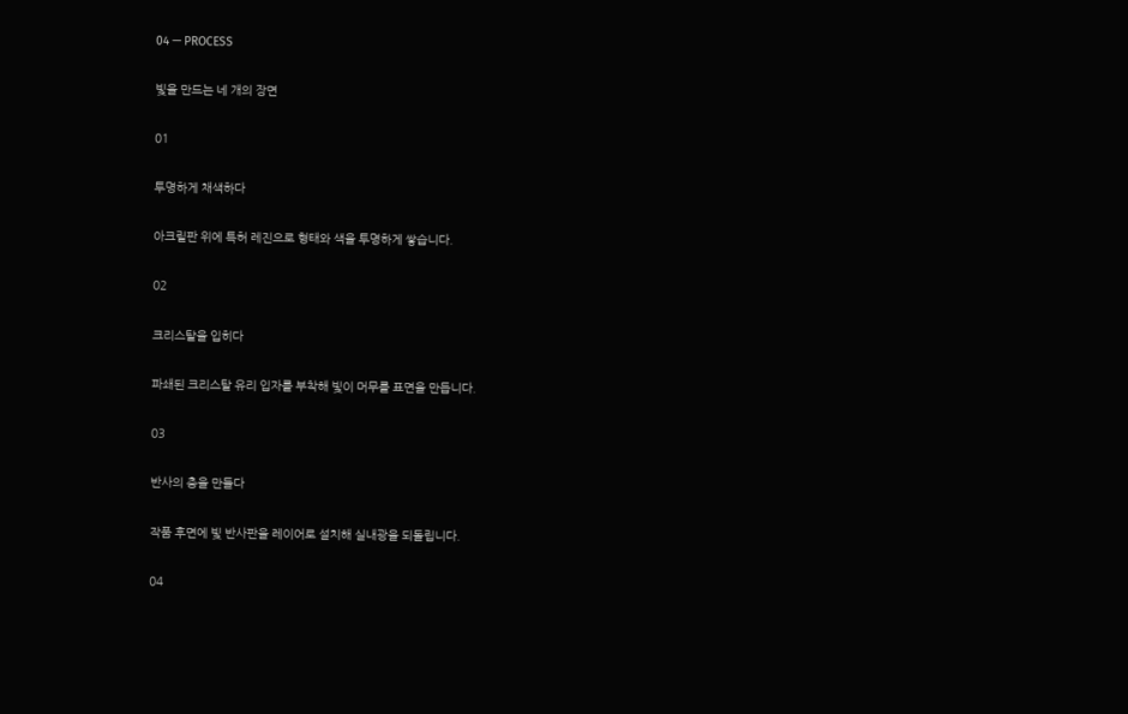04 — PROCESS

빛을 만드는 네 개의 장면

01

투명하게 채색하다

아크릴판 위에 특허 레진으로 형태와 색을 투명하게 쌓습니다.

02

크리스탈을 입히다

파쇄된 크리스탈 유리 입자를 부착해 빛이 머무를 표면을 만듭니다.

03

반사의 층을 만들다

작품 후면에 빛 반사판을 레이어로 설치해 실내광을 되돌립니다.

04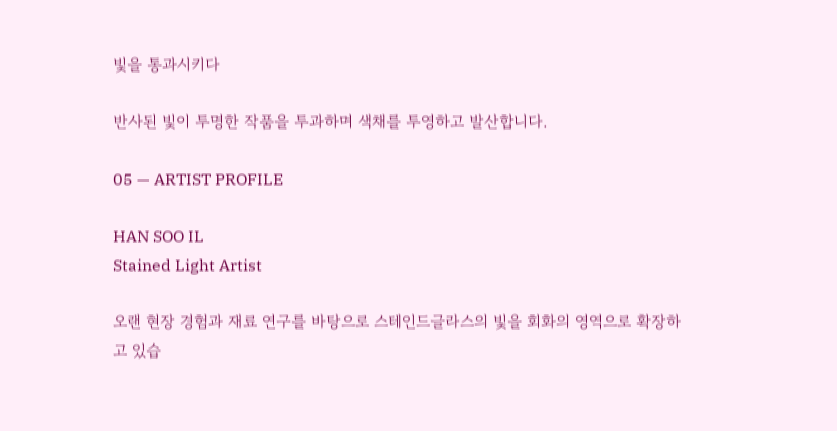빛을 통과시키다

반사된 빛이 투명한 작품을 투과하며 색채를 투영하고 발산합니다.

05 — ARTIST PROFILE

HAN SOO IL
Stained Light Artist

오랜 현장 경험과 재료 연구를 바탕으로 스테인드글라스의 빛을 회화의 영역으로 확장하고 있습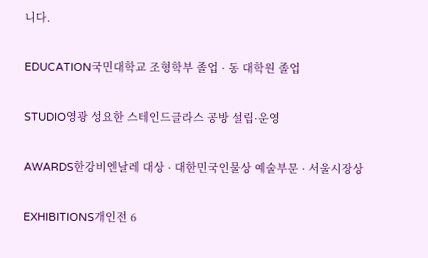니다.

EDUCATION국민대학교 조형학부 졸업 · 동 대학원 졸업

STUDIO영광 성요한 스테인드글라스 공방 설립·운영

AWARDS한강비엔날레 대상 · 대한민국인물상 예술부문 · 서울시장상

EXHIBITIONS개인전 6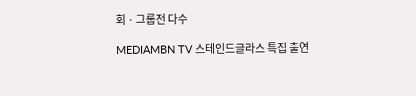회 · 그룹전 다수

MEDIAMBN TV 스테인드글라스 특집 출연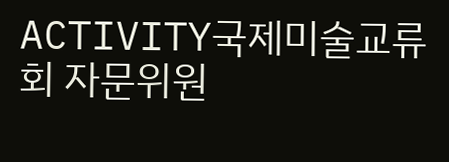ACTIVITY국제미술교류회 자문위원